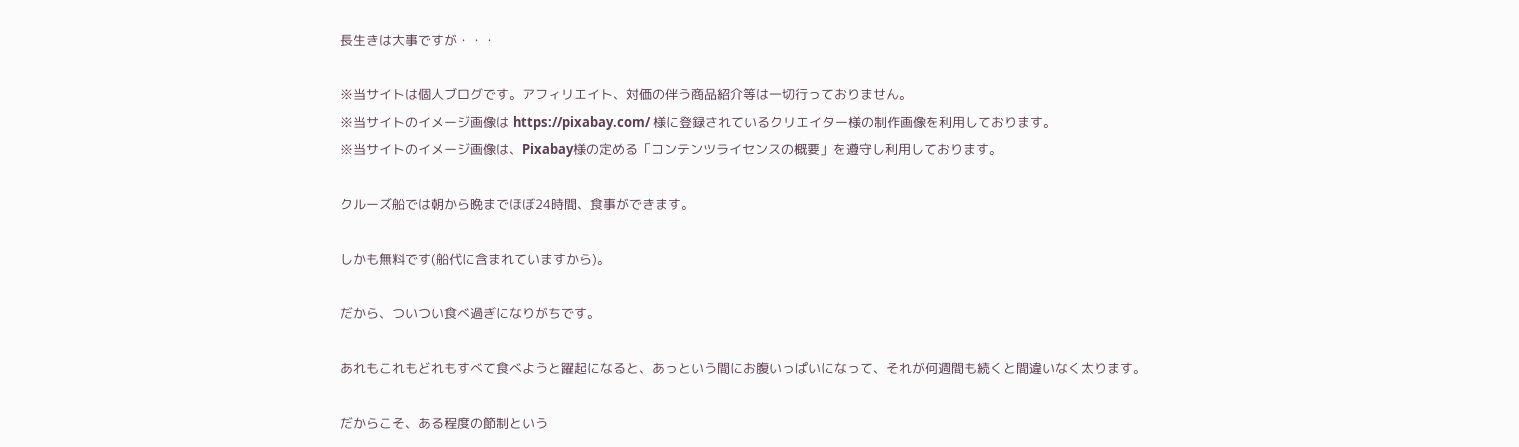長生きは大事ですが・・・

※当サイトは個人ブログです。アフィリエイト、対価の伴う商品紹介等は一切行っておりません。
※当サイトのイメージ画像は https://pixabay.com/ 様に登録されているクリエイター様の制作画像を利用しております。
※当サイトのイメージ画像は、Pixabay様の定める「コンテンツライセンスの概要」を遵守し利用しております。

クルーズ船では朝から晩までほぼ24時間、食事ができます。

しかも無料です(船代に含まれていますから)。

だから、ついつい食べ過ぎになりがちです。

あれもこれもどれもすべて食べようと躍起になると、あっという間にお腹いっぱいになって、それが何週間も続くと間違いなく太ります。

だからこそ、ある程度の節制という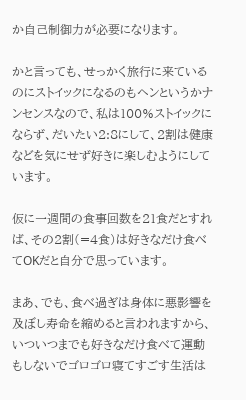か自己制御力が必要になります。

かと言っても、せっかく旅行に来ているのにストイックになるのもヘンというかナンセンスなので、私は100%ストイックにならず、だいたい2:8にして、2割は健康などを気にせず好きに楽しむようにしています。

仮に一週間の食事回数を21食だとすれば、その2割(=4食)は好きなだけ食べてOKだと自分で思っています。

まあ、でも、食べ過ぎは身体に悪影響を及ぼし寿命を縮めると言われますから、いついつまでも好きなだけ食べて運動もしないでゴロゴロ寝てすごす生活は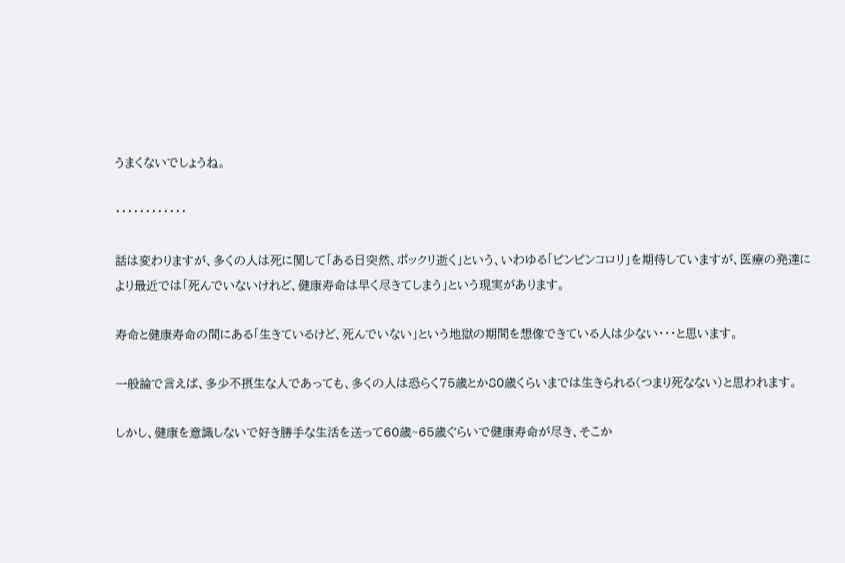うまくないでしょうね。

・・・・・・・・・・・・

話は変わりますが、多くの人は死に関して「ある日突然、ポックリ逝く」という、いわゆる「ピンピンコロリ」を期待していますが、医療の発達により最近では「死んでいないけれど、健康寿命は早く尽きてしまう」という現実があります。

寿命と健康寿命の間にある「生きているけど、死んでいない」という地獄の期間を想像できている人は少ない・・・と思います。

一般論で言えば、多少不摂生な人であっても、多くの人は恐らく75歳とか80歳くらいまでは生きられる(つまり死なない)と思われます。

しかし、健康を意識しないで好き勝手な生活を送って60歳~65歳ぐらいで健康寿命が尽き、そこか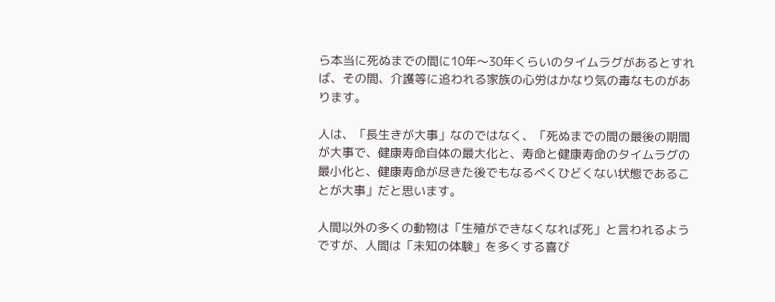ら本当に死ぬまでの間に10年〜30年くらいのタイムラグがあるとすれば、その間、介護等に追われる家族の心労はかなり気の毒なものがあります。

人は、「長生きが大事」なのではなく、「死ぬまでの間の最後の期間が大事で、健康寿命自体の最大化と、寿命と健康寿命のタイムラグの最小化と、健康寿命が尽きた後でもなるべくひどくない状態であることが大事」だと思います。

人間以外の多くの動物は「生殖ができなくなれば死」と言われるようですが、人間は「未知の体験」を多くする喜び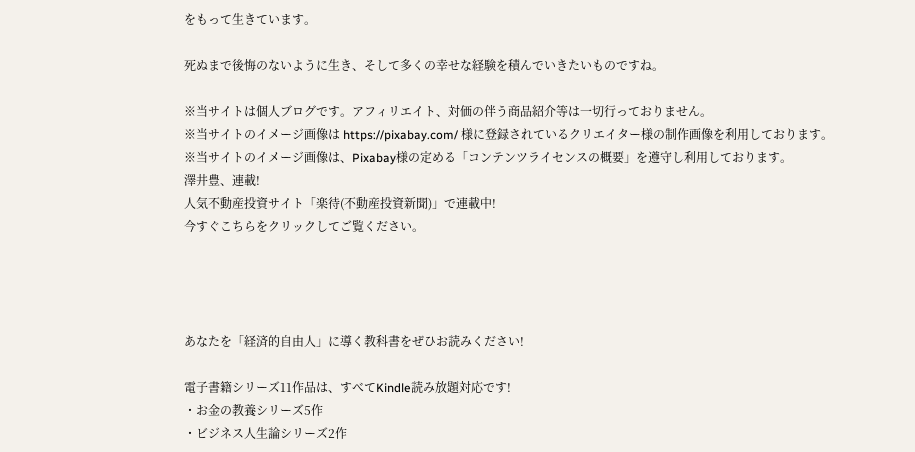をもって生きています。

死ぬまで後悔のないように生き、そして多くの幸せな経験を積んでいきたいものですね。

※当サイトは個人ブログです。アフィリエイト、対価の伴う商品紹介等は一切行っておりません。
※当サイトのイメージ画像は https://pixabay.com/ 様に登録されているクリエイター様の制作画像を利用しております。
※当サイトのイメージ画像は、Pixabay様の定める「コンテンツライセンスの概要」を遵守し利用しております。
澤井豊、連載!
人気不動産投資サイト「楽待(不動産投資新聞)」で連載中!
今すぐこちらをクリックしてご覧ください。




あなたを「経済的自由人」に導く教科書をぜひお読みください!

電子書籍シリーズ11作品は、すべてKindle読み放題対応です!
・お金の教養シリーズ5作
・ビジネス人生論シリーズ2作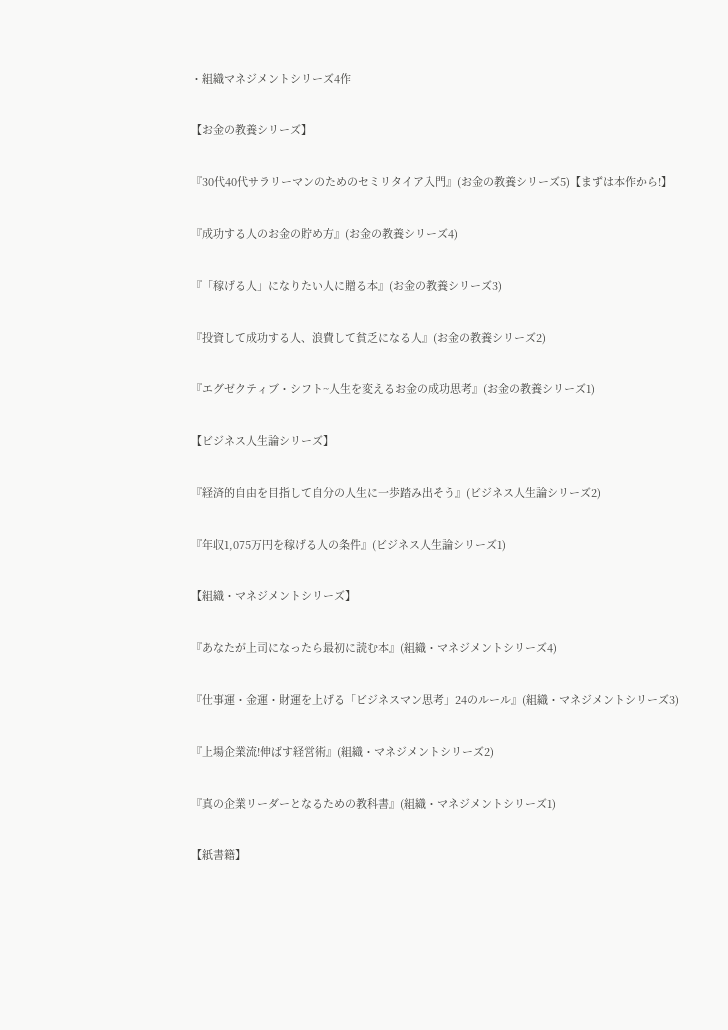・組織マネジメントシリーズ4作

【お金の教養シリーズ】

『30代40代サラリーマンのためのセミリタイア入門』(お金の教養シリーズ5)【まずは本作から!】

『成功する人のお金の貯め方』(お金の教養シリーズ4)

『「稼げる人」になりたい人に贈る本』(お金の教養シリーズ3)

『投資して成功する人、浪費して貧乏になる人』(お金の教養シリーズ2)

『エグゼクティブ・シフト~人生を変えるお金の成功思考』(お金の教養シリーズ1)

【ビジネス人生論シリーズ】

『経済的自由を目指して自分の人生に一歩踏み出そう』(ビジネス人生論シリーズ2)

『年収1,075万円を稼げる人の条件』(ビジネス人生論シリーズ1)

【組織・マネジメントシリーズ】

『あなたが上司になったら最初に読む本』(組織・マネジメントシリーズ4)

『仕事運・金運・財運を上げる「ビジネスマン思考」24のルール』(組織・マネジメントシリーズ3)

『上場企業流!伸ばす経営術』(組織・マネジメントシリーズ2)

『真の企業リーダーとなるための教科書』(組織・マネジメントシリーズ1)

【紙書籍】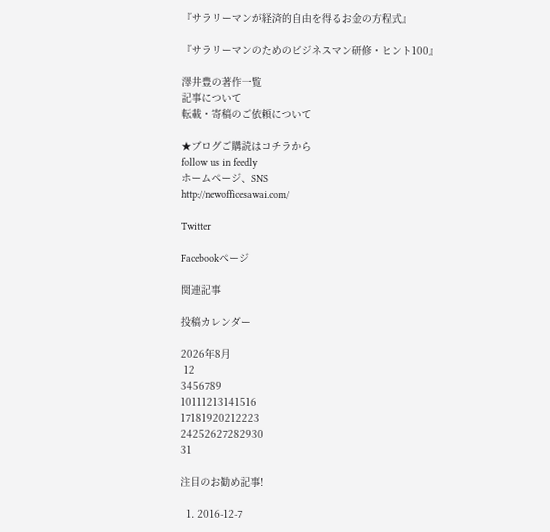『サラリーマンが経済的自由を得るお金の方程式』

『サラリーマンのためのビジネスマン研修・ヒント100』

澤井豊の著作一覧
記事について
転載・寄稿のご依頼について

★ブログご購読はコチラから
follow us in feedly
ホームページ、SNS
http://newofficesawai.com/

Twitter

Facebookページ

関連記事

投稿カレンダー

2026年8月
 12
3456789
10111213141516
17181920212223
24252627282930
31

注目のお勧め記事!

  1. 2016-12-7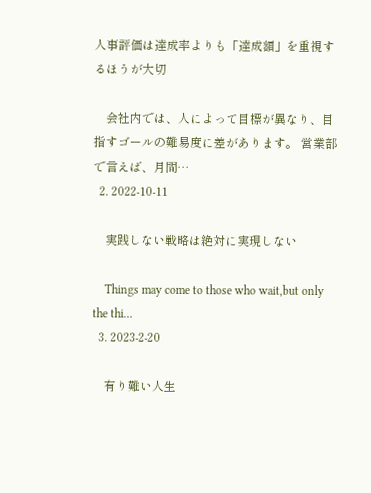人事評価は達成率よりも「達成額」を重視するほうが大切

    会社内では、人によって目標が異なり、目指すゴールの難易度に差があります。 営業部で言えば、月間…
  2. 2022-10-11

    実践しない戦略は絶対に実現しない

    Things may come to those who wait,but only the thi…
  3. 2023-2-20

    有り難い人生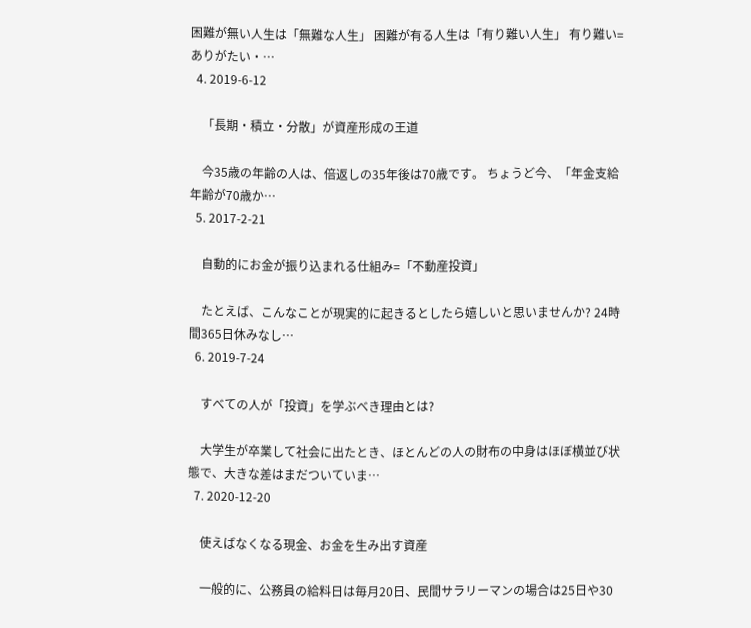困難が無い人生は「無難な人生」 困難が有る人生は「有り難い人生」 有り難い=ありがたい・…
  4. 2019-6-12

    「長期・積立・分散」が資産形成の王道

    今35歳の年齢の人は、倍返しの35年後は70歳です。 ちょうど今、「年金支給年齢が70歳か…
  5. 2017-2-21

    自動的にお金が振り込まれる仕組み=「不動産投資」

    たとえば、こんなことが現実的に起きるとしたら嬉しいと思いませんか? 24時間365日休みなし…
  6. 2019-7-24

    すべての人が「投資」を学ぶべき理由とは?

    大学生が卒業して社会に出たとき、ほとんどの人の財布の中身はほぼ横並び状態で、大きな差はまだついていま…
  7. 2020-12-20

    使えばなくなる現金、お金を生み出す資産

    一般的に、公務員の給料日は毎月20日、民間サラリーマンの場合は25日や30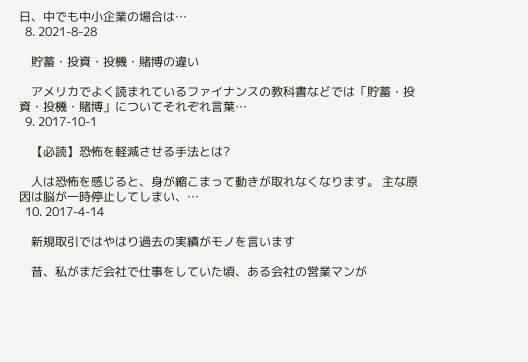日、中でも中小企業の場合は…
  8. 2021-8-28

    貯蓄・投資・投機・賭博の違い

    アメリカでよく読まれているファイナンスの教科書などでは「貯蓄・投資・投機・賭博」についてそれぞれ言葉…
  9. 2017-10-1

    【必読】恐怖を軽減させる手法とは?

    人は恐怖を感じると、身が縮こまって動きが取れなくなります。 主な原因は脳が一時停止してしまい、…
  10. 2017-4-14

    新規取引ではやはり過去の実績がモノを言います

    昔、私がまだ会社で仕事をしていた頃、ある会社の営業マンが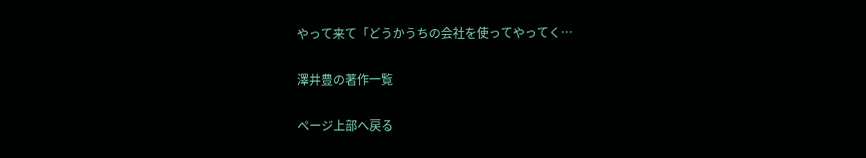やって来て「どうかうちの会社を使ってやってく…

澤井豊の著作一覧

ページ上部へ戻る